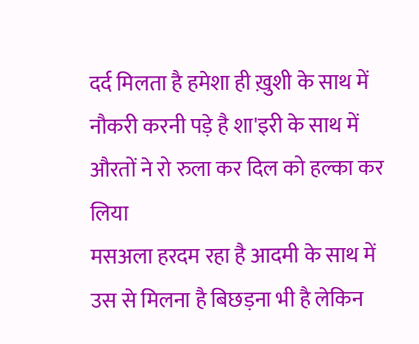दर्द मिलता है हमेशा ही ख़ुशी के साथ में
नौकरी करनी पड़े है शा'इरी के साथ में
औरतों ने रो रुला कर दिल को हल्का कर लिया
मसअला हरदम रहा है आदमी के साथ में
उस से मिलना है बिछड़ना भी है लेकिन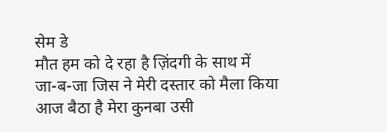सेम डे
मौत हम को दे रहा है ज़िंदगी के साथ में
जा-ब-जा जिस ने मेरी दस्तार को मैला किया
आज बैठा है मेरा कुनबा उसी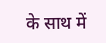के साथ में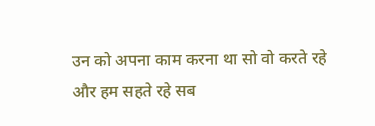उन को अपना काम करना था सो वो करते रहे
और हम सहते रहे सब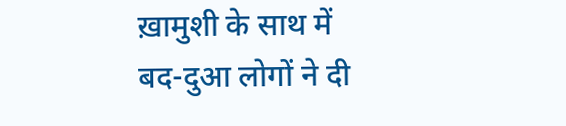ख़ामुशी के साथ में
बद-दुआ लोगों ने दी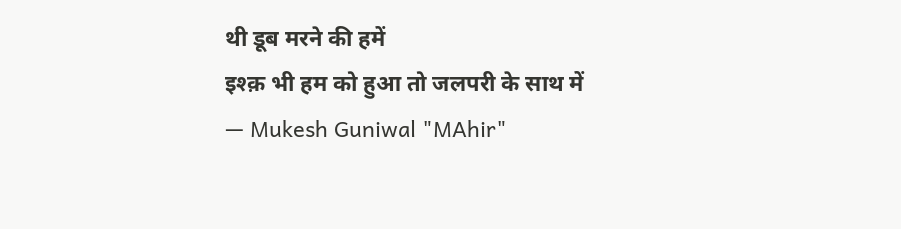थी डूब मरने की हमें
इश्क़ भी हम को हुआ तो जलपरी के साथ में
— Mukesh Guniwal "MAhir"